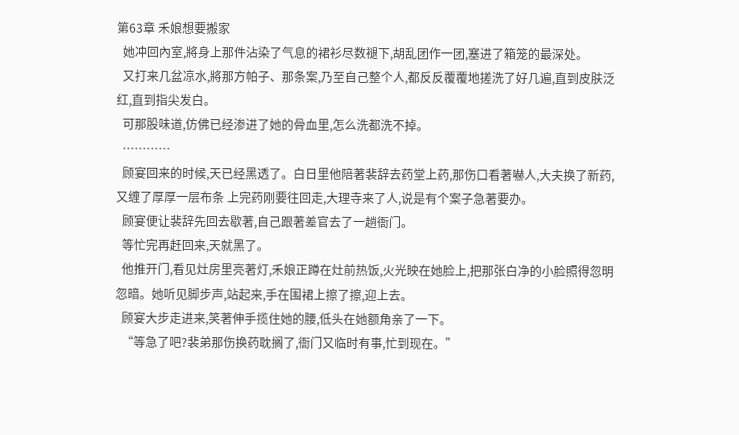第63章 禾娘想要搬家
  她冲回內室,將身上那件沾染了气息的裙衫尽数褪下,胡乱团作一团,塞进了箱笼的最深处。
  又打来几盆凉水,將那方帕子、那条案,乃至自己整个人,都反反覆覆地搓洗了好几遍,直到皮肤泛红,直到指尖发白。
  可那股味道,仿佛已经渗进了她的骨血里,怎么洗都洗不掉。
  …………
  顾宴回来的时候,天已经黑透了。白日里他陪著裴辞去药堂上药,那伤口看著嚇人,大夫换了新药,又缠了厚厚一层布条 上完药刚要往回走,大理寺来了人,说是有个案子急著要办。
  顾宴便让裴辞先回去歇著,自己跟著差官去了一趟衙门。
  等忙完再赶回来,天就黑了。
  他推开门,看见灶房里亮著灯,禾娘正蹲在灶前热饭,火光映在她脸上,把那张白净的小脸照得忽明忽暗。她听见脚步声,站起来,手在围裙上擦了擦,迎上去。
  顾宴大步走进来,笑著伸手揽住她的腰,低头在她额角亲了一下。
  “等急了吧?裴弟那伤换药耽搁了,衙门又临时有事,忙到现在。”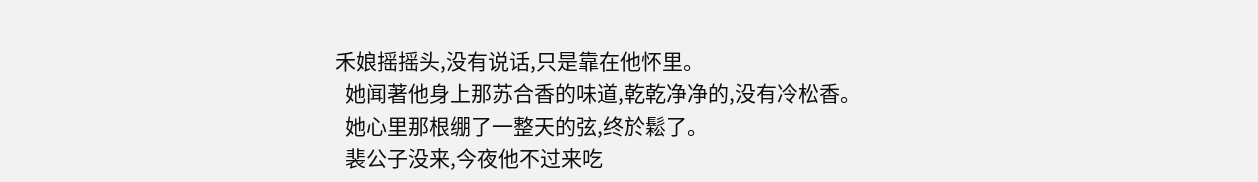禾娘摇摇头,没有说话,只是靠在他怀里。
  她闻著他身上那苏合香的味道,乾乾净净的,没有冷松香。
  她心里那根绷了一整天的弦,终於鬆了。
  裴公子没来,今夜他不过来吃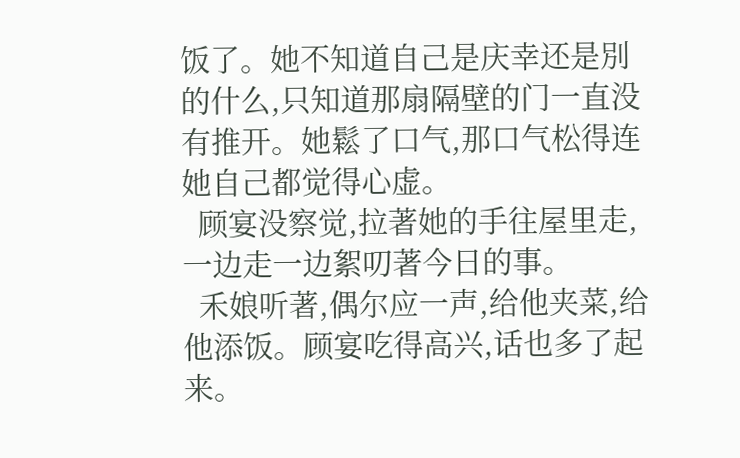饭了。她不知道自己是庆幸还是別的什么,只知道那扇隔壁的门一直没有推开。她鬆了口气,那口气松得连她自己都觉得心虚。
  顾宴没察觉,拉著她的手往屋里走,一边走一边絮叨著今日的事。
  禾娘听著,偶尔应一声,给他夹菜,给他添饭。顾宴吃得高兴,话也多了起来。